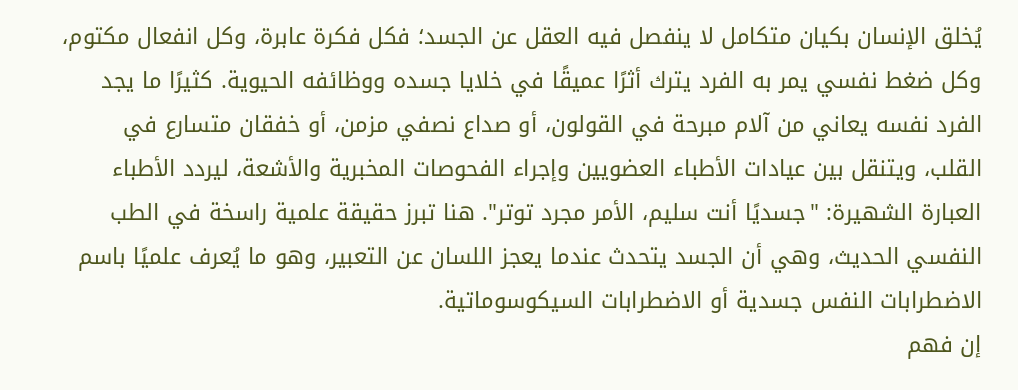يُخلق الإنسان بكيان متكامل لا ينفصل فيه العقل عن الجسد؛ فكل فكرة عابرة، وكل انفعال مكتوم، وكل ضغط نفسي يمر به الفرد يترك أثرًا عميقًا في خلايا جسده ووظائفه الحيوية. كثيرًا ما يجد الفرد نفسه يعاني من آلام مبرحة في القولون، أو صداع نصفي مزمن، أو خفقان متسارع في القلب، ويتنقل بين عيادات الأطباء العضويين وإجراء الفحوصات المخبرية والأشعة، ليردد الأطباء العبارة الشهيرة: "جسديًا أنت سليم، الأمر مجرد توتر". هنا تبرز حقيقة علمية راسخة في الطب النفسي الحديث، وهي أن الجسد يتحدث عندما يعجز اللسان عن التعبير، وهو ما يُعرف علميًا باسم الاضطرابات النفس جسدية أو الاضطرابات السيكوسوماتية.
إن فهم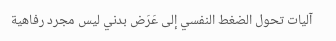آليات تحول الضغط النفسي إلى عَرَض بدني ليس مجرد رفاهية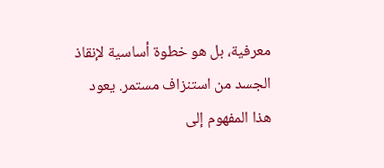معرفية، بل هو خطوة أساسية لإنقاذ الجسد من استنزاف مستمر. يعود هذا المفهوم إلى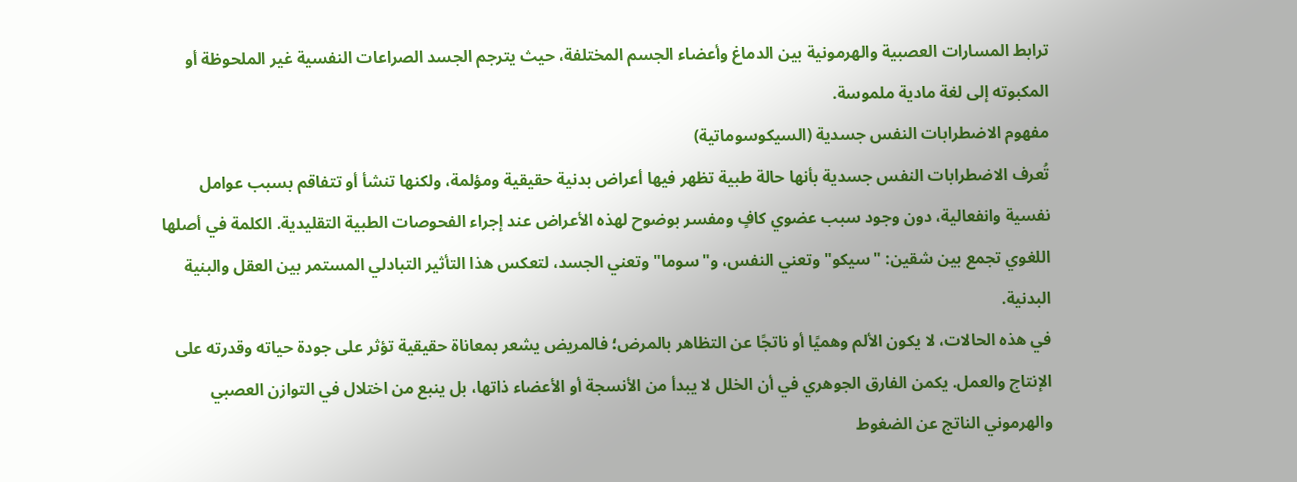ترابط المسارات العصبية والهرمونية بين الدماغ وأعضاء الجسم المختلفة، حيث يترجم الجسد الصراعات النفسية غير الملحوظة أو المكبوته إلى لغة مادية ملموسة.
مفهوم الاضطرابات النفس جسدية (السيكوسوماتية)
تُعرف الاضطرابات النفس جسدية بأنها حالة طبية تظهر فيها أعراض بدنية حقيقية ومؤلمة، ولكنها تنشأ أو تتفاقم بسبب عوامل نفسية وانفعالية، دون وجود سبب عضوي كافٍ ومفسر بوضوح لهذه الأعراض عند إجراء الفحوصات الطبية التقليدية. الكلمة في أصلها اللغوي تجمع بين شقين: "سيكو" وتعني النفس، و"سوما" وتعني الجسد، لتعكس هذا التأثير التبادلي المستمر بين العقل والبنية البدنية.
في هذه الحالات، لا يكون الألم وهميًا أو ناتجًا عن التظاهر بالمرض؛ فالمريض يشعر بمعاناة حقيقية تؤثر على جودة حياته وقدرته على الإنتاج والعمل. يكمن الفارق الجوهري في أن الخلل لا يبدأ من الأنسجة أو الأعضاء ذاتها، بل ينبع من اختلال في التوازن العصبي والهرموني الناتج عن الضغوط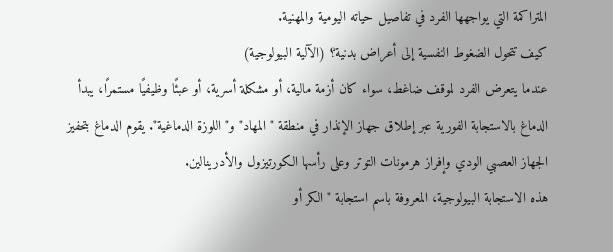المتراكمة التي يواجهها الفرد في تفاصيل حياته اليومية والمهنية.
كيف تتحول الضغوط النفسية إلى أعراض بدنية؟ (الآلية البيولوجية)
عندما يتعرض الفرد لموقف ضاغط، سواء كان أزمة مالية، أو مشكلة أسرية، أو عبئًا وظيفيًا مستمرًا، يبدأ الدماغ بالاستجابة الفورية عبر إطلاق جهاز الإنذار في منطقة "المهاد" و"اللوزة الدماغية". يقوم الدماغ بتحفيز الجهاز العصبي الودي وإفراز هرمونات التوتر وعلى رأسها الكورتيزول والأدرينالين.
هذه الاستجابة البيولوجية، المعروفة باسم استجابة "الكر أو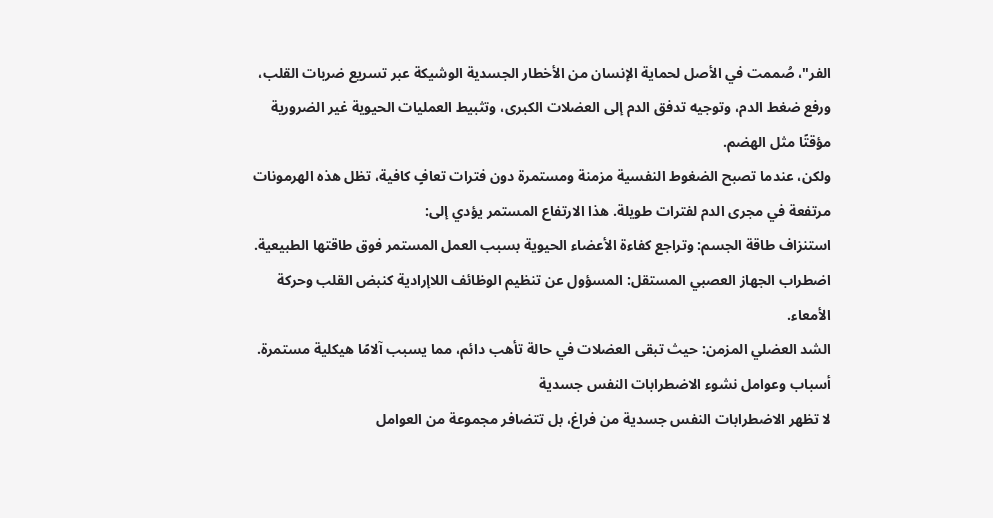الفر"، صُممت في الأصل لحماية الإنسان من الأخطار الجسدية الوشيكة عبر تسريع ضربات القلب، ورفع ضغط الدم، وتوجيه تدفق الدم إلى العضلات الكبرى، وتثبيط العمليات الحيوية غير الضرورية مؤقتًا مثل الهضم.
ولكن، عندما تصبح الضغوط النفسية مزمنة ومستمرة دون فترات تعافٍ كافية، تظل هذه الهرمونات مرتفعة في مجرى الدم لفترات طويلة. هذا الارتفاع المستمر يؤدي إلى:
استنزاف طاقة الجسم: وتراجع كفاءة الأعضاء الحيوية بسبب العمل المستمر فوق طاقتها الطبيعية.
اضطراب الجهاز العصبي المستقل: المسؤول عن تنظيم الوظائف اللاإرادية كنبض القلب وحركة الأمعاء.
الشد العضلي المزمن: حيث تبقى العضلات في حالة تأهب دائم، مما يسبب آلامًا هيكلية مستمرة.
أسباب وعوامل نشوء الاضطرابات النفس جسدية
لا تظهر الاضطرابات النفس جسدية من فراغ، بل تتضافر مجموعة من العوامل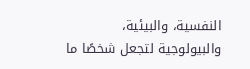النفسية، والبيئية، والبيولوجية لتجعل شخصًا ما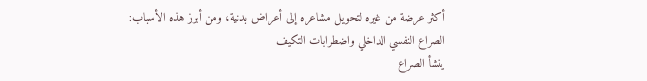أكثر عرضة من غيره لتحويل مشاعره إلى أعراض بدنية، ومن أبرز هذه الأسباب:
الصراع النفسي الداخلي واضطرابات التكيف
ينشأ الصراع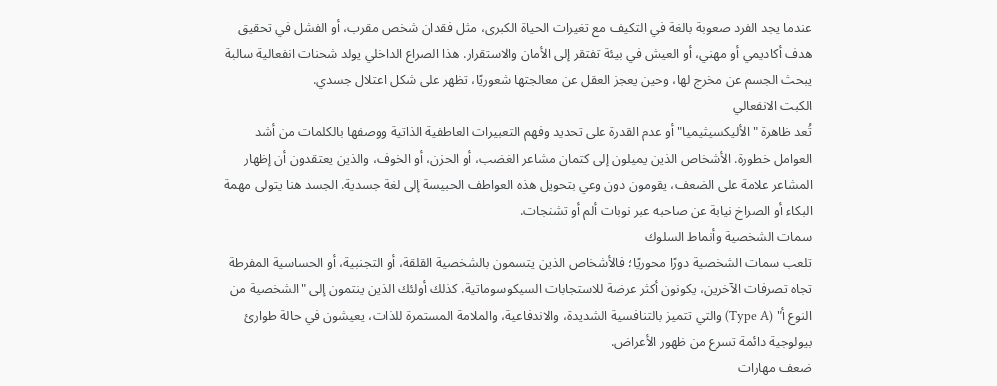عندما يجد الفرد صعوبة بالغة في التكيف مع تغيرات الحياة الكبرى، مثل فقدان شخص مقرب، أو الفشل في تحقيق هدف أكاديمي أو مهني، أو العيش في بيئة تفتقر إلى الأمان والاستقرار. هذا الصراع الداخلي يولد شحنات انفعالية سالبة يبحث الجسم عن مخرج لها، وحين يعجز العقل عن معالجتها شعوريًا، تظهر على شكل اعتلال جسدي.
الكبت الانفعالي
تُعد ظاهرة "الأليكسيثيميا" أو عدم القدرة على تحديد وفهم التعبيرات العاطفية الذاتية ووصفها بالكلمات من أشد العوامل خطورة. الأشخاص الذين يميلون إلى كتمان مشاعر الغضب، أو الحزن، أو الخوف، والذين يعتقدون أن إظهار المشاعر علامة على الضعف، يقومون دون وعي بتحويل هذه العواطف الحبيسة إلى لغة جسدية. الجسد هنا يتولى مهمة البكاء أو الصراخ نيابة عن صاحبه عبر نوبات ألم أو تشنجات.
سمات الشخصية وأنماط السلوك
تلعب سمات الشخصية دورًا محوريًا؛ فالأشخاص الذين يتسمون بالشخصية القلقة، أو التجنبية، أو الحساسية المفرطة تجاه تصرفات الآخرين، يكونون أكثر عرضة للاستجابات السيكوسوماتية. كذلك أولئك الذين ينتمون إلى "الشخصية من النوع أ" (Type A) والتي تتميز بالتنافسية الشديدة، والاندفاعية، والملامة المستمرة للذات، يعيشون في حالة طوارئ بيولوجية دائمة تسرع من ظهور الأعراض.
ضعف مهارات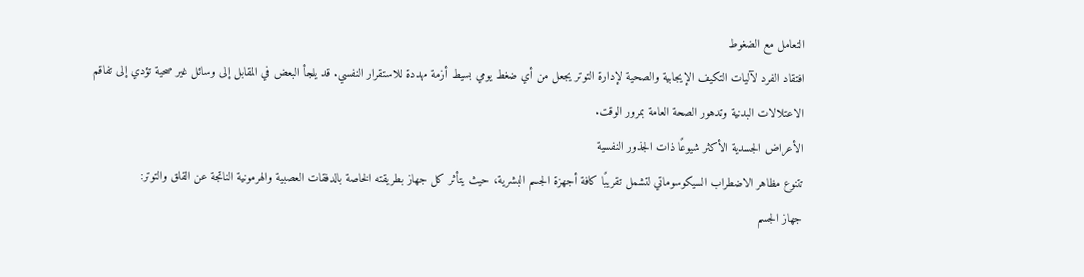التعامل مع الضغوط
افتقاد الفرد لآليات التكيف الإيجابية والصحية لإدارة التوتر يجعل من أي ضغط يومي بسيط أزمة مهددة للاستقرار النفسي. قد يلجأ البعض في المقابل إلى وسائل غير صحية تؤدي إلى تفاقم الاعتلالات البدنية وتدهور الصحة العامة بمرور الوقت.
الأعراض الجسدية الأكثر شيوعًا ذات الجذور النفسية
تتنوع مظاهر الاضطراب السيكوسوماتي لتشمل تقريبًا كافة أجهزة الجسم البشرية، حيث يتأثر كل جهاز بطريقته الخاصة بالدفقات العصبية والهرمونية الناتجة عن القلق والتوتر:
جهاز الجسم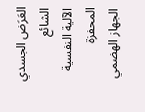العَرَض الجسدي الشائع
الآلية النفسية المحفزة
الجهاز الهضمي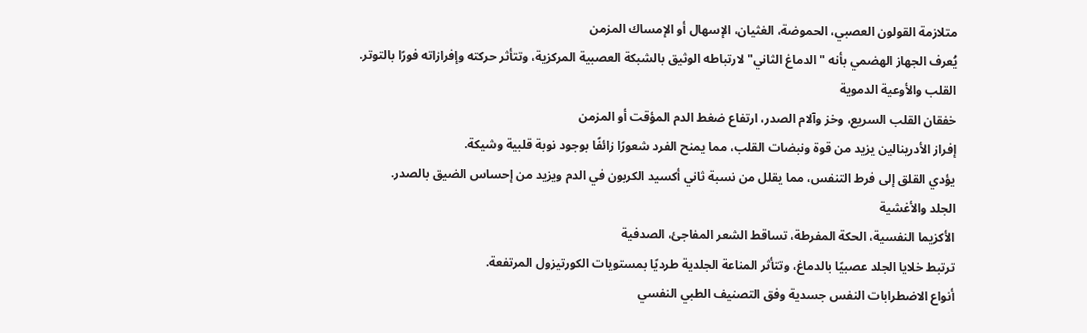متلازمة القولون العصبي، الحموضة، الغثيان، الإسهال أو الإمساك المزمن
يُعرف الجهاز الهضمي بأنه "الدماغ الثاني" لارتباطه الوثيق بالشبكة العصبية المركزية، وتتأثر حركته وإفرازاته فورًا بالتوتر.
القلب والأوعية الدموية
خفقان القلب السريع، وخز وآلام الصدر، ارتفاع ضغط الدم المؤقت أو المزمن
إفراز الأدرينالين يزيد من قوة ونبضات القلب، مما يمنح الفرد شعورًا زائفًا بوجود نوبة قلبية وشيكة.
يؤدي القلق إلى فرط التنفس، مما يقلل من نسبة ثاني أكسيد الكربون في الدم ويزيد من إحساس الضيق بالصدر.
الجلد والأغشية
الأكزيما النفسية، الحكة المفرطة، تساقط الشعر المفاجئ، الصدفية
ترتبط خلايا الجلد عصبيًا بالدماغ، وتتأثر المناعة الجلدية طرديًا بمستويات الكورتيزول المرتفعة.
أنواع الاضطرابات النفس جسدية وفق التصنيف الطبي النفسي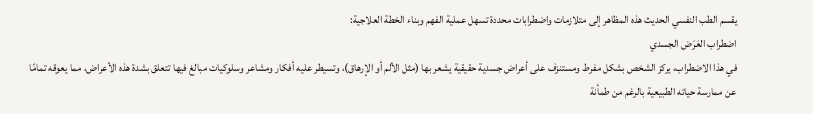يقسم الطب النفسي الحديث هذه المظاهر إلى متلازمات واضطرابات محددة تسهل عملية الفهم وبناء الخطة العلاجية:
اضطراب العَرَض الجسدي
في هذا الاضطراب، يركز الشخص بشكل مفرط ومستنزف على أعراض جسدية حقيقية يشعر بها (مثل الألم أو الإرهاق)، وتسيطر عليه أفكار ومشاعر وسلوكيات مبالغ فيها تتعلق بشدة هذه الأعراض، مما يعوقه تمامًا عن ممارسة حياته الطبيعية بالرغم من طمأنة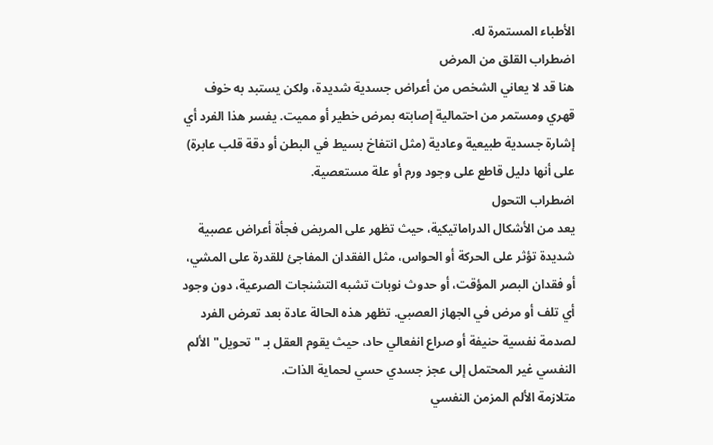الأطباء المستمرة له.
اضطراب القلق من المرض
هنا قد لا يعاني الشخص من أعراض جسدية شديدة، ولكن يستبد به خوف قهري ومستمر من احتمالية إصابته بمرض خطير أو مميت. يفسر هذا الفرد أي إشارة جسدية طبيعية وعادية (مثل انتفاخ بسيط في البطن أو دقة قلب عابرة) على أنها دليل قاطع على وجود ورم أو علة مستعصية.
اضطراب التحول
يعد من الأشكال الدراماتيكية، حيث تظهر على المريض فجأة أعراض عصبية شديدة تؤثر على الحركة أو الحواس، مثل الفقدان المفاجئ للقدرة على المشي، أو فقدان البصر المؤقت، أو حدوث نوبات تشبه التشنجات الصرعية، دون وجود أي تلف أو مرض في الجهاز العصبي. تظهر هذه الحالة عادة بعد تعرض الفرد لصدمة نفسية حنيفة أو صراع انفعالي حاد، حيث يقوم العقل بـ "تحويل" الألم النفسي غير المحتمل إلى عجز جسدي حسي لحماية الذات.
متلازمة الألم المزمن النفسي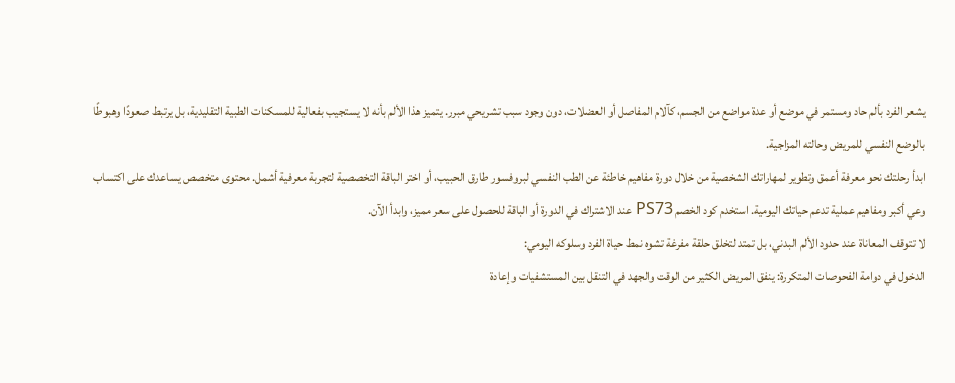يشعر الفرد بألم حاد ومستمر في موضع أو عدة مواضع من الجسم، كآلام المفاصل أو العضلات، دون وجود سبب تشريحي مبرر. يتميز هذا الألم بأنه لا يستجيب بفعالية للمسكنات الطبية التقليدية، بل يرتبط صعودًا وهبوطًا بالوضع النفسي للمريض وحالته المزاجية.
ابدأ رحلتك نحو معرفة أعمق وتطوير لمهاراتك الشخصية من خلال دورة مفاهيم خاطئة عن الطب النفسي لبروفسور طارق الحبيب، أو اختر الباقة التخصصية لتجربة معرفية أشمل. محتوى متخصص يساعدك على اكتساب وعي أكبر ومفاهيم عملية تدعم حياتك اليومية. استخدم كود الخصم PS73 عند الاشتراك في الدورة أو الباقة للحصول على سعر مميز، وابدأ الآن.
لا تتوقف المعاناة عند حدود الألم البدني، بل تمتد لتخلق حلقة مفرغة تشوه نمط حياة الفرد وسلوكه اليومي:
الدخول في دوامة الفحوصات المتكررة: ينفق المريض الكثير من الوقت والجهد في التنقل بين المستشفيات وإعادة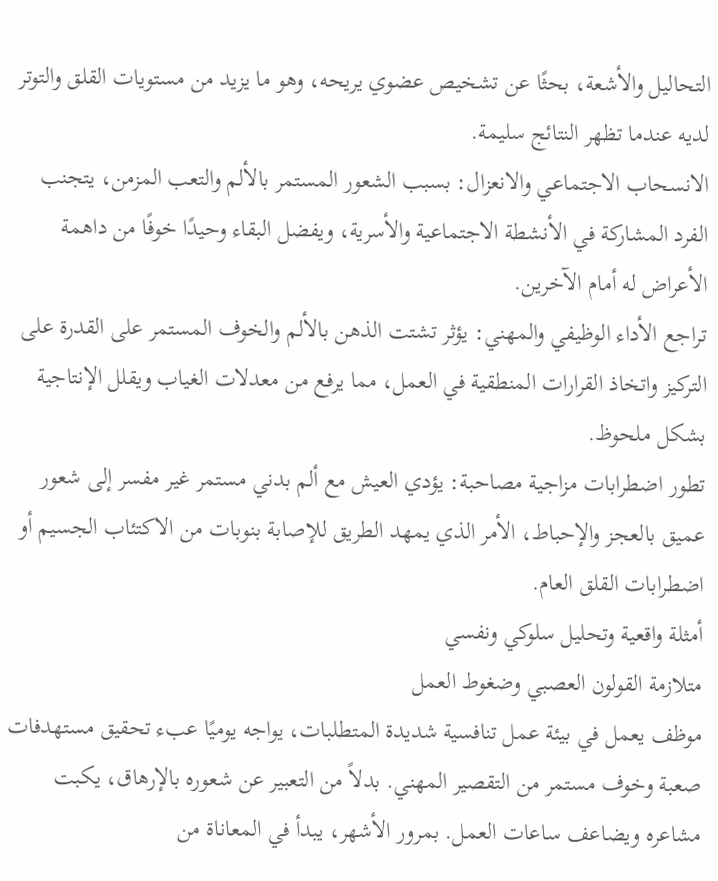التحاليل والأشعة، بحثًا عن تشخيص عضوي يريحه، وهو ما يزيد من مستويات القلق والتوتر لديه عندما تظهر النتائج سليمة.
الانسحاب الاجتماعي والانعزال: بسبب الشعور المستمر بالألم والتعب المزمن، يتجنب الفرد المشاركة في الأنشطة الاجتماعية والأسرية، ويفضل البقاء وحيدًا خوفًا من داهمة الأعراض له أمام الآخرين.
تراجع الأداء الوظيفي والمهني: يؤثر تشتت الذهن بالألم والخوف المستمر على القدرة على التركيز واتخاذ القرارات المنطقية في العمل، مما يرفع من معدلات الغياب ويقلل الإنتاجية بشكل ملحوظ.
تطور اضطرابات مزاجية مصاحبة: يؤدي العيش مع ألم بدني مستمر غير مفسر إلى شعور عميق بالعجز والإحباط، الأمر الذي يمهد الطريق للإصابة بنوبات من الاكتئاب الجسيم أو اضطرابات القلق العام.
أمثلة واقعية وتحليل سلوكي ونفسي
متلازمة القولون العصبي وضغوط العمل
موظف يعمل في بيئة عمل تنافسية شديدة المتطلبات، يواجه يوميًا عبء تحقيق مستهدفات صعبة وخوف مستمر من التقصير المهني. بدلاً من التعبير عن شعوره بالإرهاق، يكبت مشاعره ويضاعف ساعات العمل. بمرور الأشهر، يبدأ في المعاناة من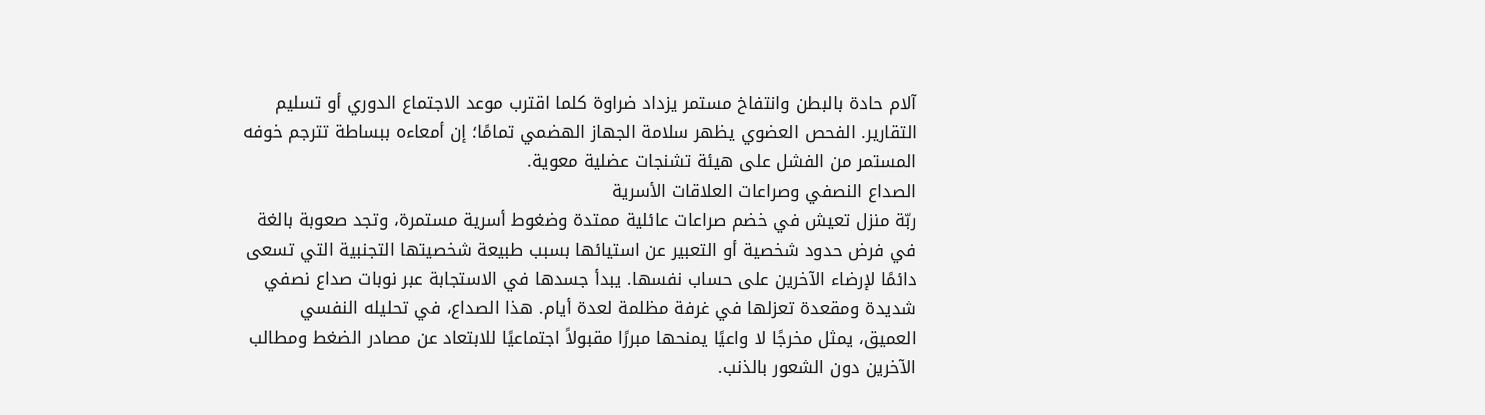آلام حادة بالبطن وانتفاخ مستمر يزداد ضراوة كلما اقترب موعد الاجتماع الدوري أو تسليم التقارير. الفحص العضوي يظهر سلامة الجهاز الهضمي تمامًا؛ إن أمعاءه ببساطة تترجم خوفه المستمر من الفشل على هيئة تشنجات عضلية معوية.
الصداع النصفي وصراعات العلاقات الأسرية
ربّة منزل تعيش في خضم صراعات عائلية ممتدة وضغوط أسرية مستمرة، وتجد صعوبة بالغة في فرض حدود شخصية أو التعبير عن استيائها بسبب طبيعة شخصيتها التجنبية التي تسعى دائمًا لإرضاء الآخرين على حساب نفسها. يبدأ جسدها في الاستجابة عبر نوبات صداع نصفي شديدة ومقعدة تعزلها في غرفة مظلمة لعدة أيام. هذا الصداع، في تحليله النفسي العميق، يمثل مخرجًا لا واعيًا يمنحها مبررًا مقبولاً اجتماعيًا للابتعاد عن مصادر الضغط ومطالب الآخرين دون الشعور بالذنب.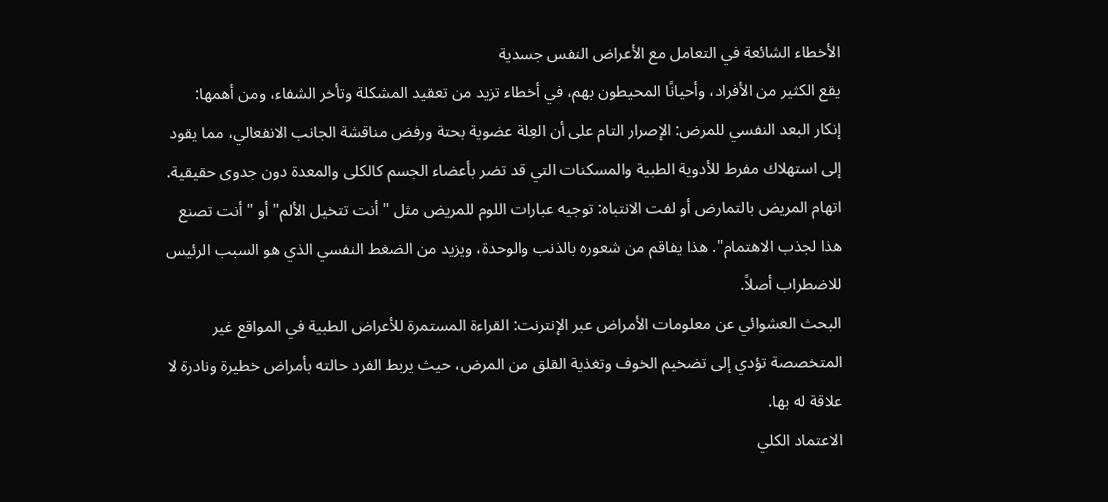الأخطاء الشائعة في التعامل مع الأعراض النفس جسدية
يقع الكثير من الأفراد، وأحيانًا المحيطون بهم، في أخطاء تزيد من تعقيد المشكلة وتأخر الشفاء، ومن أهمها:
إنكار البعد النفسي للمرض: الإصرار التام على أن العِلة عضوية بحتة ورفض مناقشة الجانب الانفعالي، مما يقود إلى استهلاك مفرط للأدوية الطبية والمسكنات التي قد تضر بأعضاء الجسم كالكلى والمعدة دون جدوى حقيقية.
اتهام المريض بالتمارض أو لفت الانتباه: توجيه عبارات اللوم للمريض مثل "أنت تتخيل الألم" أو "أنت تصنع هذا لجذب الاهتمام". هذا يفاقم من شعوره بالذنب والوحدة، ويزيد من الضغط النفسي الذي هو السبب الرئيس للاضطراب أصلاً.
البحث العشوائي عن معلومات الأمراض عبر الإنترنت: القراءة المستمرة للأعراض الطبية في المواقع غير المتخصصة تؤدي إلى تضخيم الخوف وتغذية القلق من المرض، حيث يربط الفرد حالته بأمراض خطيرة ونادرة لا علاقة له بها.
الاعتماد الكلي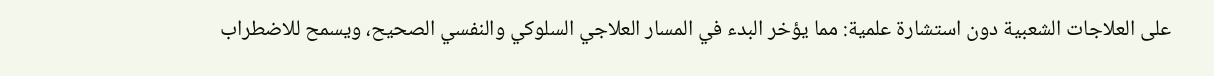على العلاجات الشعبية دون استشارة علمية: مما يؤخر البدء في المسار العلاجي السلوكي والنفسي الصحيح، ويسمح للاضطراب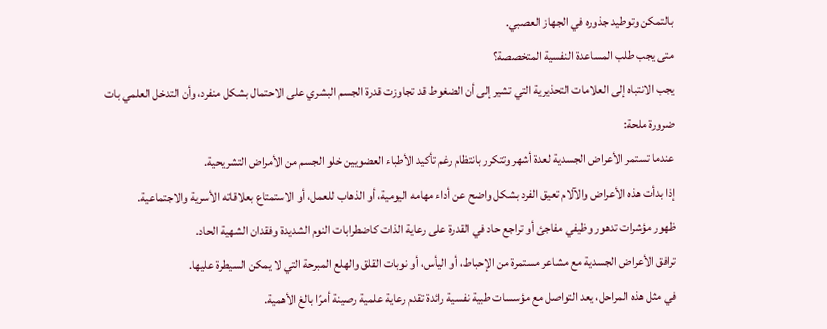بالتمكن وتوطيد جذوره في الجهاز العصبي.
متى يجب طلب المساعدة النفسية المتخصصة؟
يجب الانتباه إلى العلامات التحذيرية التي تشير إلى أن الضغوط قد تجاوزت قدرة الجسم البشري على الاحتمال بشكل منفرد، وأن التدخل العلمي بات ضرورة ملحة:
عندما تستمر الأعراض الجسدية لعدة أشهر وتتكرر بانتظام رغم تأكيد الأطباء العضويين خلو الجسم من الأمراض التشريحية.
إذا بدأت هذه الأعراض والآلام تعيق الفرد بشكل واضح عن أداء مهامه اليومية، أو الذهاب للعمل، أو الاستمتاع بعلاقاته الأسرية والاجتماعية.
ظهور مؤشرات تدهور وظيفي مفاجئ أو تراجع حاد في القدرة على رعاية الذات كاضطرابات النوم الشديدة وفقدان الشهية الحاد.
ترافق الأعراض الجسدية مع مشاعر مستمرة من الإحباط، أو اليأس، أو نوبات القلق والهلع المبرحة التي لا يمكن السيطرة عليها.
في مثل هذه المراحل، يعد التواصل مع مؤسسات طبية نفسية رائدة تقدم رعاية علمية رصينة أمرًا بالغ الأهمية.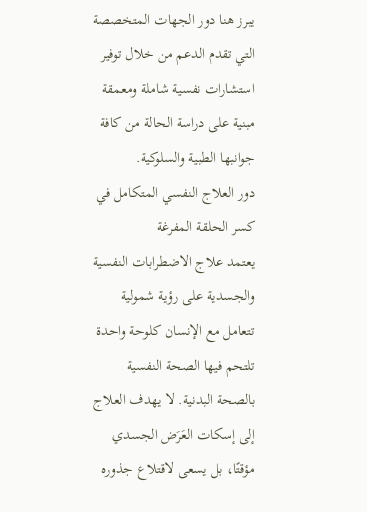يبرز هنا دور الجهات المتخصصة التي تقدم الدعم من خلال توفير استشارات نفسية شاملة ومعمقة مبنية على دراسة الحالة من كافة جوانبها الطبية والسلوكية.
دور العلاج النفسي المتكامل في كسر الحلقة المفرغة
يعتمد علاج الاضطرابات النفسية والجسدية على رؤية شمولية تتعامل مع الإنسان كلوحة واحدة تلتحم فيها الصحة النفسية بالصحة البدنية. لا يهدف العلاج إلى إسكات العَرَض الجسدي مؤقتًا، بل يسعى لاقتلاع جذوره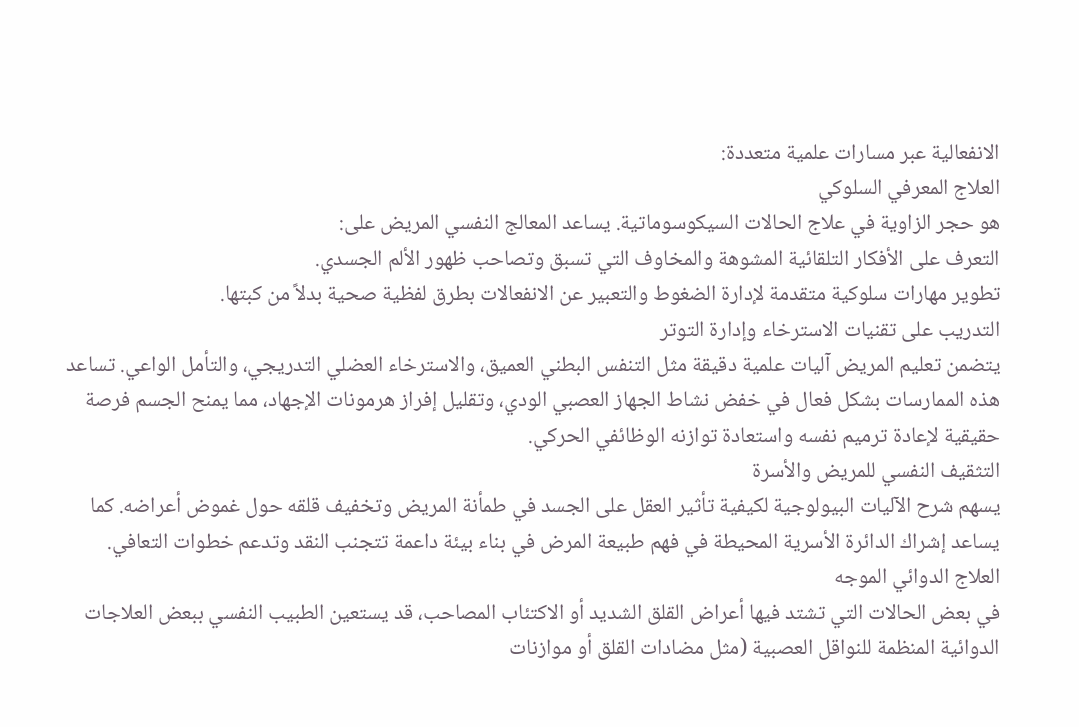الانفعالية عبر مسارات علمية متعددة:
العلاج المعرفي السلوكي
هو حجر الزاوية في علاج الحالات السيكوسوماتية. يساعد المعالج النفسي المريض على:
التعرف على الأفكار التلقائية المشوهة والمخاوف التي تسبق وتصاحب ظهور الألم الجسدي.
تطوير مهارات سلوكية متقدمة لإدارة الضغوط والتعبير عن الانفعالات بطرق لفظية صحية بدلاً من كبتها.
التدريب على تقنيات الاسترخاء وإدارة التوتر
يتضمن تعليم المريض آليات علمية دقيقة مثل التنفس البطني العميق، والاسترخاء العضلي التدريجي، والتأمل الواعي. تساعد هذه الممارسات بشكل فعال في خفض نشاط الجهاز العصبي الودي، وتقليل إفراز هرمونات الإجهاد، مما يمنح الجسم فرصة حقيقية لإعادة ترميم نفسه واستعادة توازنه الوظائفي الحركي.
التثقيف النفسي للمريض والأسرة
يسهم شرح الآليات البيولوجية لكيفية تأثير العقل على الجسد في طمأنة المريض وتخفيف قلقه حول غموض أعراضه. كما يساعد إشراك الدائرة الأسرية المحيطة في فهم طبيعة المرض في بناء بيئة داعمة تتجنب النقد وتدعم خطوات التعافي.
العلاج الدوائي الموجه
في بعض الحالات التي تشتد فيها أعراض القلق الشديد أو الاكتئاب المصاحب، قد يستعين الطبيب النفسي ببعض العلاجات الدوائية المنظمة للنواقل العصبية (مثل مضادات القلق أو موازنات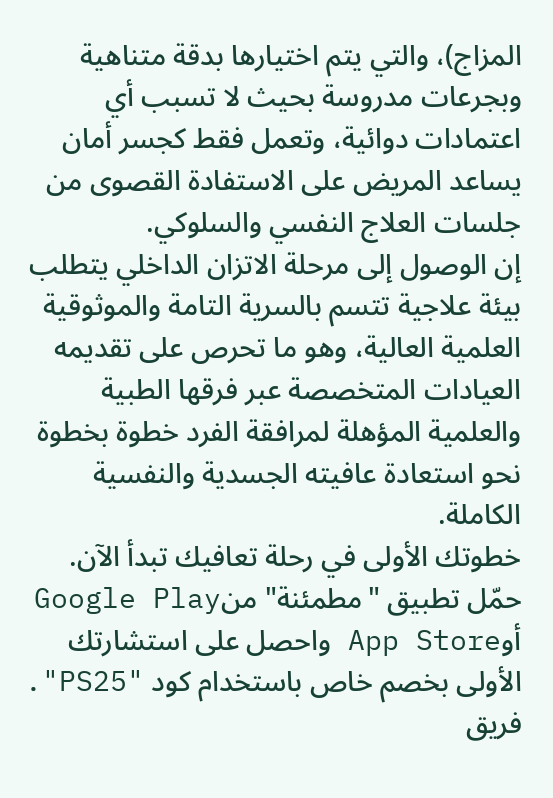المزاج)، والتي يتم اختيارها بدقة متناهية وبجرعات مدروسة بحيث لا تسبب أي اعتمادات دوائية، وتعمل فقط كجسر أمان يساعد المريض على الاستفادة القصوى من جلسات العلاج النفسي والسلوكي.
إن الوصول إلى مرحلة الاتزان الداخلي يتطلب بيئة علاجية تتسم بالسرية التامة والموثوقية العلمية العالية، وهو ما تحرص على تقديمه العيادات المتخصصة عبر فرقها الطبية والعلمية المؤهلة لمرافقة الفرد خطوة بخطوة نحو استعادة عافيته الجسدية والنفسية الكاملة.
خطوتك الأولى في رحلة تعافيك تبدأ الآن. حمّل تطبيق "مطمئنة" منGoogle Play أوApp Store واحصل على استشارتك الأولى بخصم خاص باستخدام كود "PS25". فريق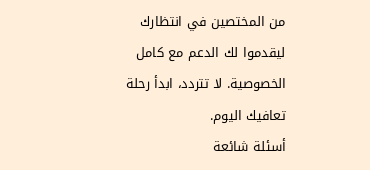من المختصين في انتظارك ليقدموا لك الدعم مع كامل الخصوصية. لا تتردد، ابدأ رحلة تعافيك اليوم.
أسئلة شائعة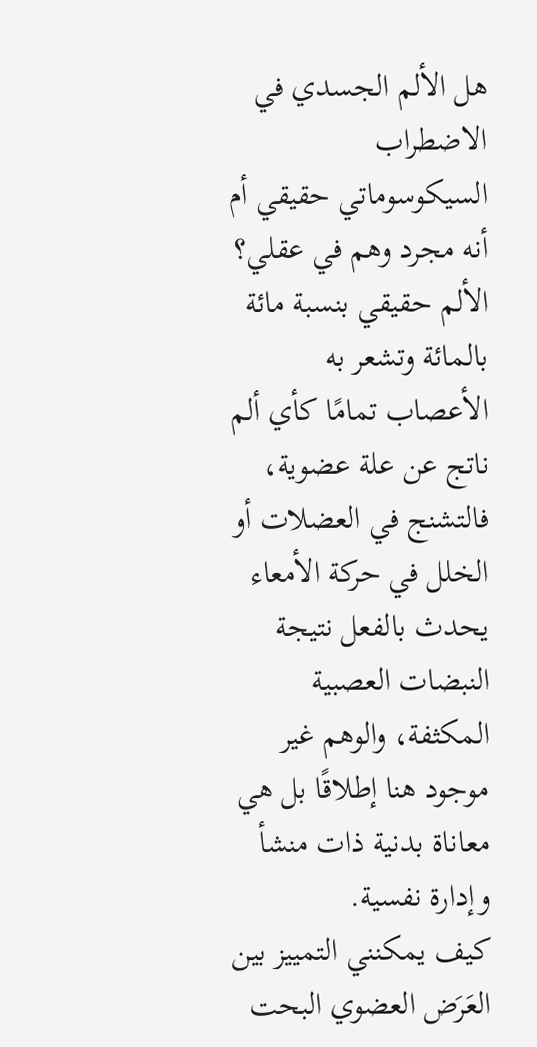هل الألم الجسدي في الاضطراب السيكوسوماتي حقيقي أم أنه مجرد وهم في عقلي؟
الألم حقيقي بنسبة مائة بالمائة وتشعر به الأعصاب تمامًا كأي ألم ناتج عن علة عضوية، فالتشنج في العضلات أو الخلل في حركة الأمعاء يحدث بالفعل نتيجة النبضات العصبية المكثفة، والوهم غير موجود هنا إطلاقًا بل هي معاناة بدنية ذات منشأ وإدارة نفسية.
كيف يمكنني التمييز بين العَرَض العضوي البحت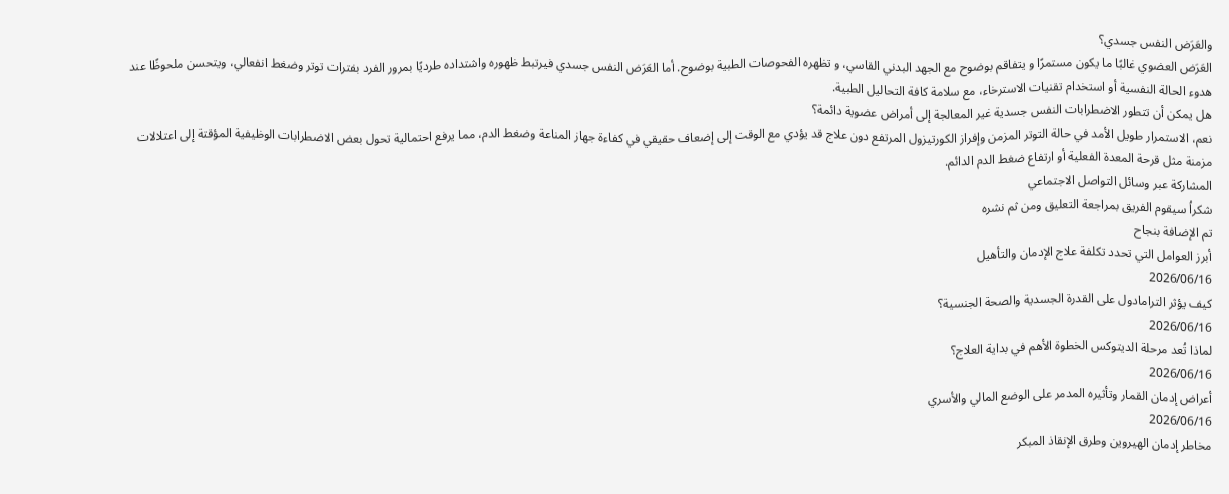والعَرَض النفس جسدي؟
العَرَض العضوي غالبًا ما يكون مستمرًا و يتفاقم بوضوح مع الجهد البدني القاسي، و تظهره الفحوصات الطبية بوضوح. أما العَرَض النفس جسدي فيرتبط ظهوره واشتداده طرديًا بمرور الفرد بفترات توتر وضغط انفعالي، ويتحسن ملحوظًا عند هدوء الحالة النفسية أو استخدام تقنيات الاسترخاء، مع سلامة كافة التحاليل الطبية.
هل يمكن أن تتطور الاضطرابات النفس جسدية غير المعالجة إلى أمراض عضوية دائمة؟
نعم، الاستمرار طويل الأمد في حالة التوتر المزمن وإفراز الكورتيزول المرتفع دون علاج قد يؤدي مع الوقت إلى إضعاف حقيقي في كفاءة جهاز المناعة وضغط الدم، مما يرفع احتمالية تحول بعض الاضطرابات الوظيفية المؤقتة إلى اعتلالات مزمنة مثل قرحة المعدة الفعلية أو ارتفاع ضغط الدم الدائم.
المشاركة عبر وسائل التواصل الاجتماعي
شكراُ سيقوم الفريق بمراجعة التعليق ومن ثم نشره
تم الإضافة بنجاح
أبرز العوامل التي تحدد تكلفة علاج الإدمان والتأهيل
2026/06/16
كيف يؤثر الترامادول على القدرة الجسدية والصحة الجنسية؟
2026/06/16
لماذا تُعد مرحلة الديتوكس الخطوة الأهم في بداية العلاج؟
2026/06/16
أعراض إدمان القمار وتأثيره المدمر على الوضع المالي والأسري
2026/06/16
مخاطر إدمان الهيروين وطرق الإنقاذ المبكر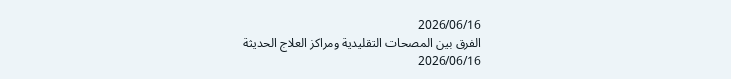2026/06/16
الفرق بين المصحات التقليدية ومراكز العلاج الحديثة
2026/06/16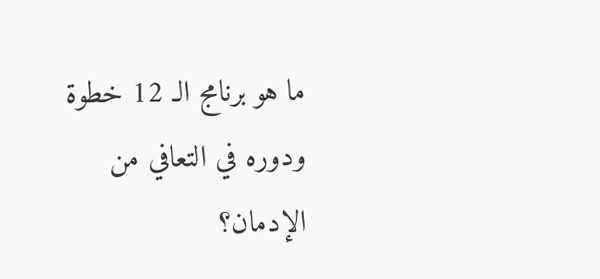ما هو برنامج الـ 12 خطوة ودوره في التعافي من الإدمان؟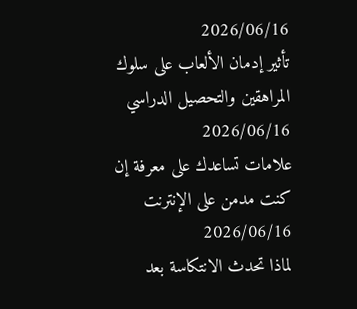2026/06/16
تأثير إدمان الألعاب على سلوك المراهقين والتحصيل الدراسي
2026/06/16
علامات تساعدك على معرفة إن كنت مدمن على الإنترنت
2026/06/16
لماذا تحدث الانتكاسة بعد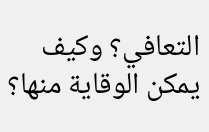التعافي؟ وكيف يمكن الوقاية منها؟